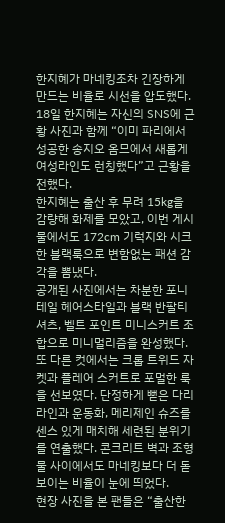한지혜가 마네킹조차 긴장하게 만드는 비율로 시선을 압도했다.
18일 한지혜는 자신의 SNS에 근황 사진과 함께 “이미 파리에서 성공한 송지오 옴므에서 새롭게 여성라인도 런칭했다”고 근황을 전했다.
한지혜는 출산 후 무려 15kg을 감량해 화제를 모았고, 이번 게시물에서도 172cm 기럭지와 시크한 블랙룩으로 변함없는 패션 감각을 뽐냈다.
공개된 사진에서는 차분한 포니테일 헤어스타일과 블랙 반팔티셔츠, 벨트 포인트 미니스커트 조합으로 미니멀리즘을 완성했다.
또 다른 컷에서는 크롭 트위드 자켓과 플레어 스커트로 포멀한 룩을 선보였다. 단정하게 뻗은 다리라인과 운동화, 메리제인 슈즈를 센스 있게 매치해 세련된 분위기를 연출했다. 콘크리트 벽과 조형물 사이에서도 마네킹보다 더 돋보이는 비율이 눈에 띄었다.
현장 사진을 본 팬들은 “출산한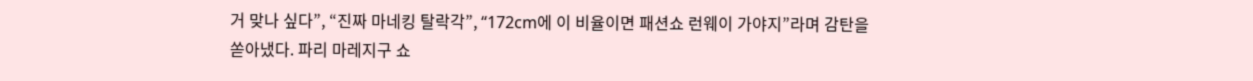거 맞나 싶다”, “진짜 마네킹 탈락각”, “172cm에 이 비율이면 패션쇼 런웨이 가야지”라며 감탄을 쏟아냈다. 파리 마레지구 쇼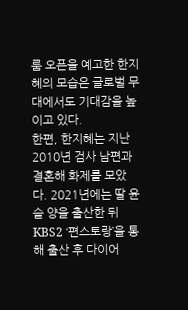룸 오픈을 예고한 한지혜의 모습은 글로벌 무대에서도 기대감을 높이고 있다.
한편, 한지혜는 지난 2010년 검사 남편과 결혼해 화제를 모았다. 2021년에는 딸 윤슬 양을 출산한 뒤 KBS2 ‘편스토랑’을 통해 출산 후 다이어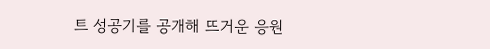트 성공기를 공개해 뜨거운 응원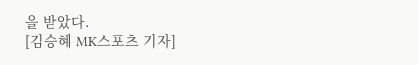을 받았다.
[김승혜 MK스포츠 기자]